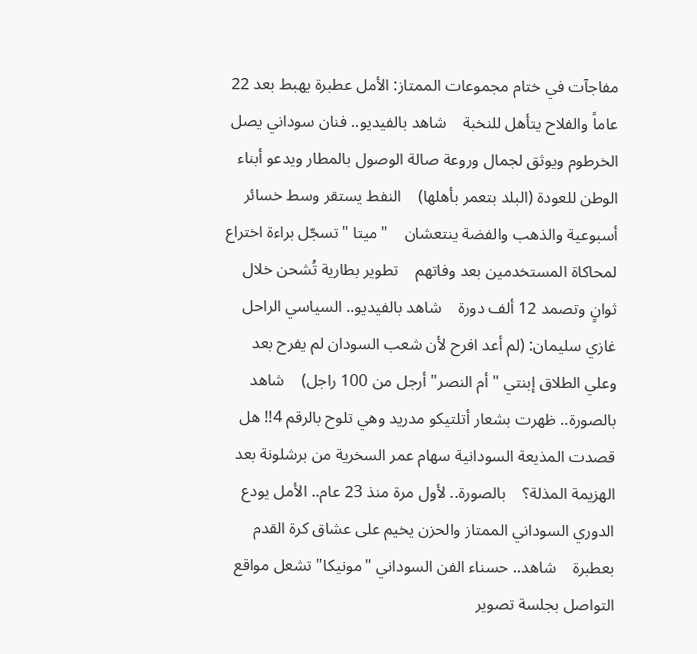مفاجآت في ختام مجموعات الممتاز: الأمل عطبرة يهبط بعد 22 عاماً والفلاح يتأهل للنخبة    شاهد بالفيديو.. فنان سوداني يصل الخرطوم ويوثق لجمال وروعة صالة الوصول بالمطار ويدعو أبناء الوطن للعودة (البلد بتعمر بأهلها)    النفط يستقر وسط خسائر أسبوعية والذهب والفضة ينتعشان    "ميتا "تسجّل براءة اختراع لمحاكاة المستخدمين بعد وفاتهم    تطوير بطارية تُشحن خلال ثوانٍ وتصمد 12 ألف دورة    شاهد بالفيديو.. السياسي الراحل غازي سليمان: (لم أعد افرح لأن شعب السودان لم يفرح بعد وعلي الطلاق إبنتي "أم النصر" أرجل من 100 راجل)    شاهد بالصورة.. ظهرت بشعار أتلتيكو مدريد وهي تلوح بالرقم 4!! هل قصدت المذيعة السودانية سهام عمر السخرية من برشلونة بعد الهزيمة المذلة؟    بالصورة.. لأول مرة منذ 23 عام.. الأمل يودع الدوري السوداني الممتاز والحزن يخيم على عشاق كرة القدم بعطبرة    شاهد.. حسناء الفن السوداني "مونيكا" تشعل مواقع التواصل بجلسة تصوير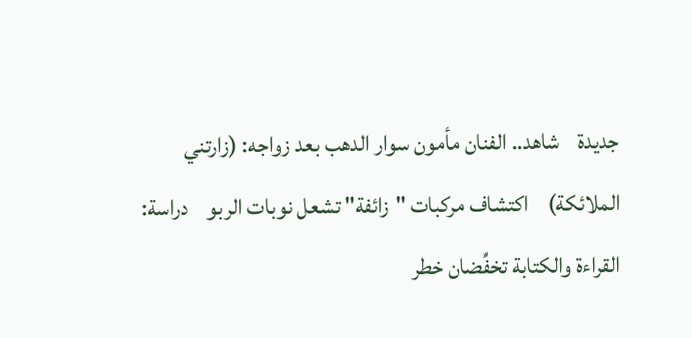جديدة    شاهد.. الفنان مأمون سوار الدهب بعد زواجه: (زارتني الملائكة)    اكتشاف مركبات "زائفة" تشعل نوبات الربو    دراسة: القراءة والكتابة تخفِّضان خطر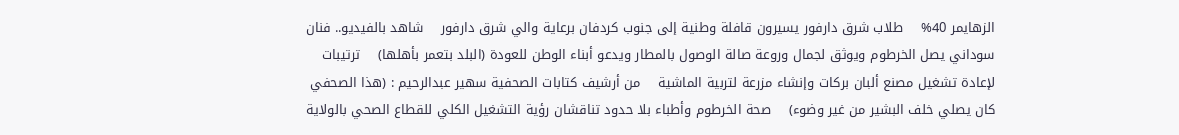الزهايمر 40%    طلاب شرق دارفور يسيرون قافلة وطنية إلى جنوب كردفان برعاية والي شرق دارفور    شاهد بالفيديو.. فنان سوداني يصل الخرطوم ويوثق لجمال وروعة صالة الوصول بالمطار ويدعو أبناء الوطن للعودة (البلد بتعمر بأهلها)    ترتيبات لإعادة تشغيل مصنع ألبان بركات وإنشاء مزرعة لتربية الماشية    من أرشيف كتابات الصحفية سهير عبدالرحيم : (هذا الصحفي كان يصلي خلف البشير من غير وضوء)    صحة الخرطوم وأطباء بلا حدود تناقشان رؤية التشغيل الكلي للقطاع الصحي بالولاية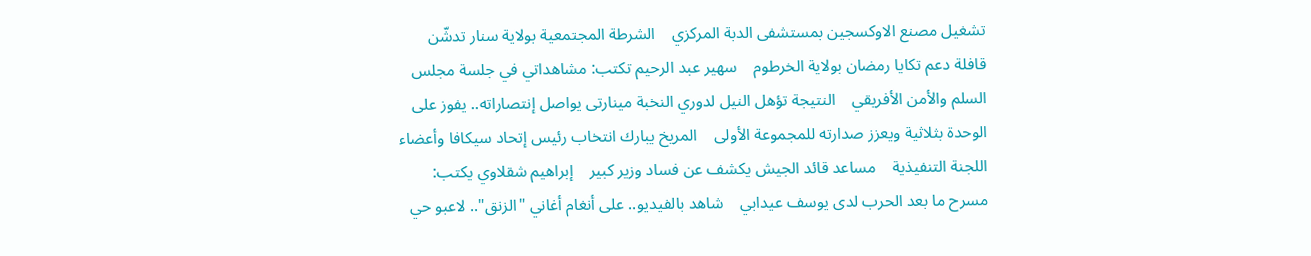تشغيل مصنع الاوكسجين بمستشفى الدبة المركزي    الشرطة المجتمعية بولاية سنار تدشّن قافلة دعم تكايا رمضان بولاية الخرطوم    سهير عبد الرحيم تكتب: مشاهداتي في جلسة مجلس السلم والأمن الأفريقي    النتيجة تؤهل النيل لدوري النخبة مينارتى يواصل إنتصاراته.. يفوز على الوحدة بثلاثية ويعزز صدارته للمجموعة الأولى    المريخ يبارك انتخاب رئيس إتحاد سيكافا وأعضاء اللجنة التنفيذية    مساعد قائد الجيش يكشف عن فساد وزير كبير    إبراهيم شقلاوي يكتب: مسرح ما بعد الحرب لدى يوسف عيدابي    شاهد بالفيديو.. على أنغام أغاني "الزنق".. لاعبو حي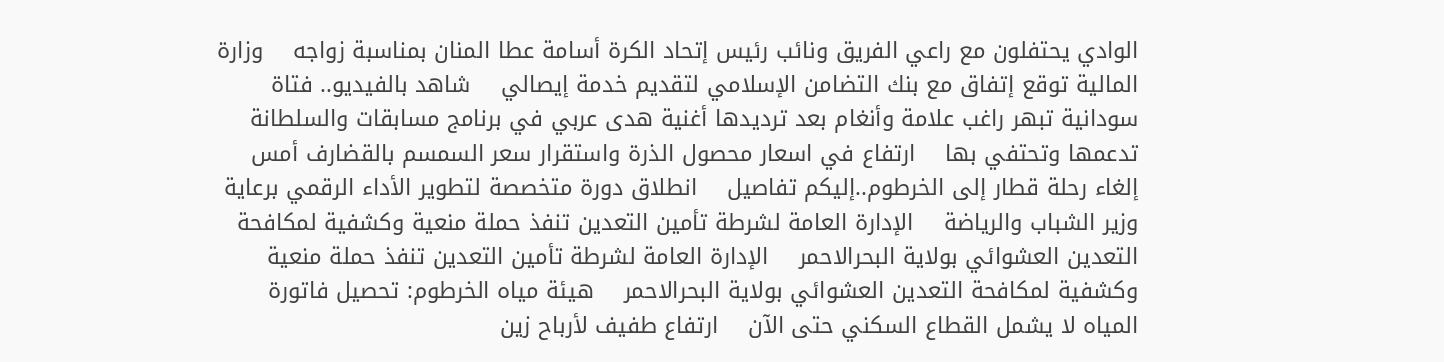الوادي يحتفلون مع راعي الفريق ونائب رئيس إتحاد الكرة أسامة عطا المنان بمناسبة زواجه    وزارة المالية توقع إتفاق مع بنك التضامن الإسلامي لتقديم خدمة إيصالي    شاهد بالفيديو.. فتاة سودانية تبهر راغب علامة وأنغام بعد ترديدها أغنية هدى عربي في برنامج مسابقات والسلطانة تدعمها وتحتفي بها    ارتفاع في اسعار محصول الذرة واستقرار سعر السمسم بالقضارف أمس    إلغاء رحلة قطار إلى الخرطوم..إليكم تفاصيل    انطلاق دورة متخصصة لتطوير الأداء الرقمي برعاية وزير الشباب والرياضة    الإدارة العامة لشرطة تأمين التعدين تنفذ حملة منعية وكشفية لمكافحة التعدين العشوائي بولاية البحرالاحمر    الإدارة العامة لشرطة تأمين التعدين تنفذ حملة منعية وكشفية لمكافحة التعدين العشوائي بولاية البحرالاحمر    هيئة مياه الخرطوم: تحصيل فاتورة المياه لا يشمل القطاع السكني حتى الآن    ارتفاع طفيف لأرباح زين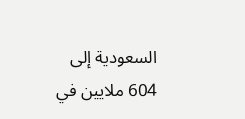السعودية إلى 604 ملايين في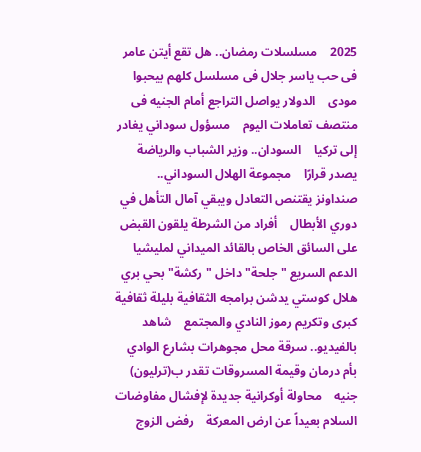2025    مسلسلات رمضان.. هل تقع أيتن عامر فى حب ياسر جلال فى مسلسل كلهم بيحبوا مودى    الدولار يواصل التراجع أمام الجنيه فى منتصف تعاملات اليوم    مسؤول سوداني يغادر إلى تركيا    السودان.. وزير الشباب والرياضة يصدر قرارًا    مجموعة الهلال السوداني.. صنداونز يقتنص التعادل ويبقي آمال التأهل في دوري الأبطال    أفراد من الشرطة يلقون القبض على السائق الخاص بالقائد الميداني لمليشيا الدعم السريع "جلحة" داخل "ركشة" بحي بري    هلال كوستي يدشن برامجه الثقافية بليلة ثقافية كبرى وتكريم رموز النادي والمجتمع    شاهد بالفيديو.. سرقة محل مجوهرات بشارع الوادي بأم درمان وقيمة المسروقات تقدر ب(ترليون) جنيه    محاولة أوكرانية جديدة لإفشال مفاوضات السلام بعيداً عن ارض المعركة    رفض الزوج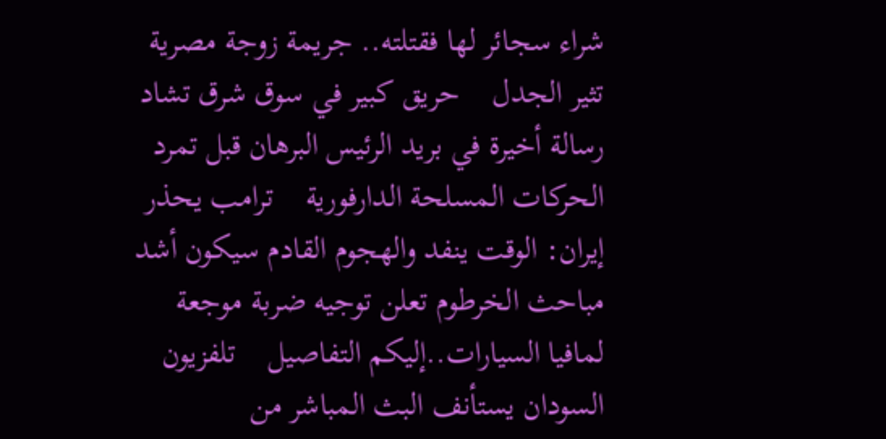شراء سجائر لها فقتلته.. جريمة زوجة مصرية تثير الجدل    حريق كبير في سوق شرق تشاد    رسالة أخيرة في بريد الرئيس البرهان قبل تمرد الحركات المسلحة الدارفورية    ترامب يحذر إيران: الوقت ينفد والهجوم القادم سيكون أشد    مباحث الخرطوم تعلن توجيه ضربة موجعة لمافيا السيارات..إليكم التفاصيل    تلفزيون السودان يستأنف البث المباشر من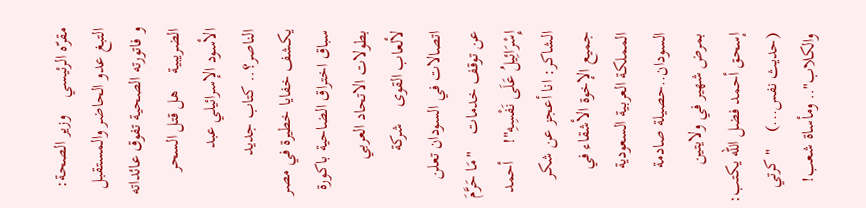مقرّه الرئيسي    وزير الصحة: التبغ عدو الحاضر والمستقبل و فاتورته الصحية تفوق عائداته الضريبية    هل قتل السحر الأسود الإسرائيلي عبد الناصر؟.. كتاب جديد يكشف خفايا خطيرة في مصر    سباق اختراق الضاحية باكورة بطولات الاتحاد العربي لألعاب القوى    شركة اتصالات في السودان تعلن عن توقف خدمات    "مَا حَرَّمَ إِسْرَائِيلُ عَلَى نَفْسِهِ"!    أحمد الشاكر: انا أعجز عن شكر جميع الإخوة الأشقاء في المملكة العربية السعودية    السودان..حصيلة صادمة بمرض شهير في ولايتين    إسحق أحمد فضل الله يكتب: (حديث نفس...)    "كرتي والكلاب".. ومأساة شعب!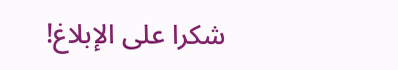شكرا على الإبلاغ!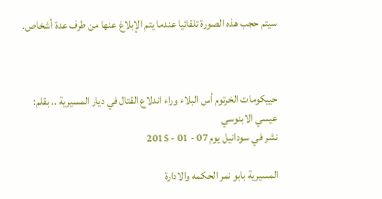سيتم حجب هذه الصورة تلقائيا عندما يتم الإبلاغ عنها من طرف عدة أشخاص.



حييكومات الخرتوم أس البلاء وراء اندلاع القتال في ديار المسيرية .. بقلم: عيسي الابنوسي
نشر في سودانيل يوم 07 - 01 - 2015

المسيرية بابو نمر الحكمه والادارة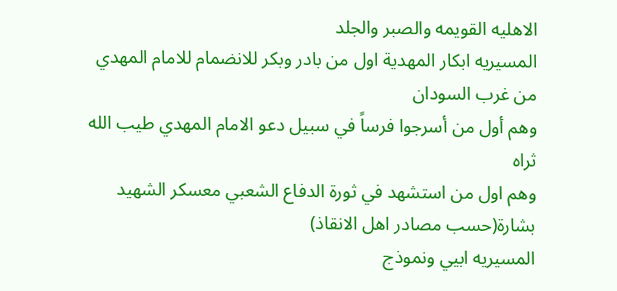الاهليه القويمه والصبر والجلد
المسيريه ابكار المهدية اول من بادر وبكر للانضمام للامام المهدي من غرب السودان
وهم أول من أسرجوا فرساً في سبيل دعو الامام المهدي طيب الله ثراه
وهم اول من استشهد في ثورة الدفاع الشعبي معسكر الشهيد بشارة(حسب مصادر اهل الانقاذ)
المسيريه ابيي ونموذج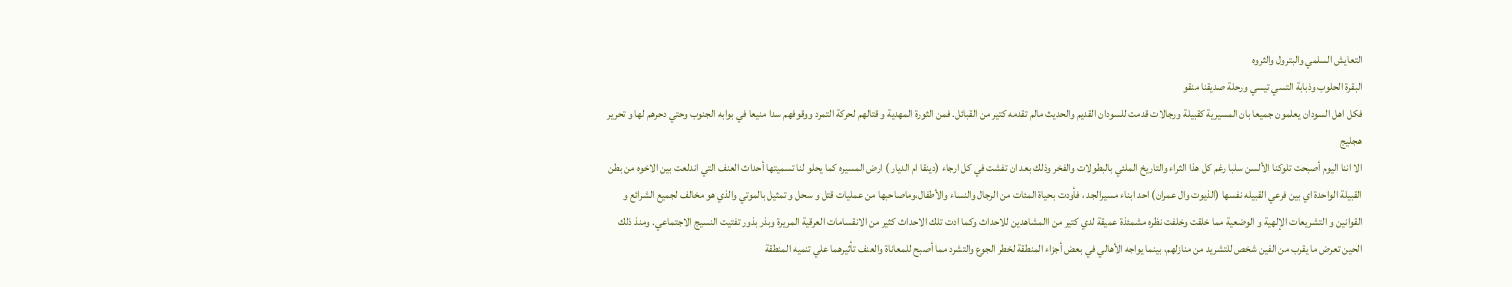التعايش السلمي والبترول والثروه
البقرة الحلوب وذبابة التسي تيسي ورحلة صديقنا منقو
فكل اهل السودان يعلمون جميعا بان المسيرية كقبيلة ورجالات قدمت للسودان القديم والحديث مالم تقدمه كتير من القبائل. فمن الثورة المهدية و قتالهم لحركة التمرد ووقوفهم سدا منيعا في بوابه الجنوب وحتي دحرهم لها و تحرير هجليج
الا اننا اليوم أصبحت تلوكنا الألسن سلبا رغم كل هذا الثراء والتاريخ الملئي بالبطولات والفخر وذلك بعد ان تفشت في كل ارجاء (دينقا ام الديار ) ارض المسيره كما يحلو لنا تسميتها أحداث العنف التي اندلعت بين الاخوه من بطن القبيلة الواحدة اي بين فرعي القبيله نفسها (الذيوت وال عمران) احد ابناء مسيرالجد ، فأودت بحياة المئات من الرجال والنساء والأطفال،وماصاحبها من عمليات قتل و سحل و تمثيل بالموتي والذي هو مخالف لجميع الشرائع و القوانين و التشريعات الإلهية و الوضعية مما خلقت وخلفت نظره مشمئذة عميقة لدي كتير من االمشاهدين للاحداث وكما ادت تلك الاحداث كثير من الانقسامات العرقية المريرة وبذر بذور تفتيت النسيج الاجتماعي. ومنذ ذلك الحين تعرض ما يقرب من الفين شخص للتشريد من منازلهم، بينما يواجه الأهالي في بعض أجزاء المنطقة لخطر الجوع والتشرد مما أصبح للمعاناة والعنف تأثيرهما علي تنميه المنطقة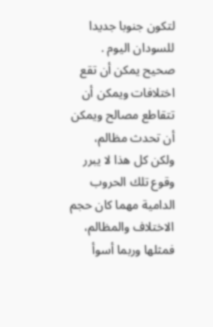لتكون جنوبا جديدا للسودان اليوم .
صحيح يمكن أن تقع اختلافات ويمكن أن تتقاطع مصالح ويمكن أن تحدث مظالم، ولكن كل هذا لا يبرر وقوع تلك الحروب الدامية مهما كان حجم الاختلاف والمظالم، فمثلها وربما أسوأ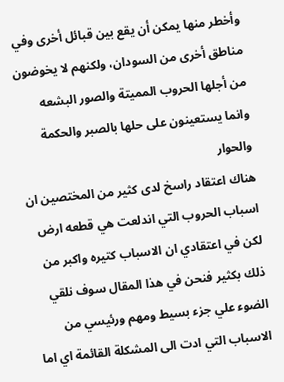وأخطر منها يمكن أن يقع بين قبائل أخرى وفي مناطق أخرى من السودان، ولكنهم لا يخوضون من أجلها الحروب المميتة والصور البشعه وانما يستعينون على حلها بالصبر والحكمة والحوار
هناك اعتقاد راسخ لدى كثير من المختصين ان اسباب الحروب التي اندلعت هي قطعه ارض لكن في اعتقادي ان الاسباب كتيره واكبر من ذلك بكثير فنحن في هذا المقال سوف نلقي الضوء علي جزء بسيط ومهم ورئيسي من الاسباب التي ادت الى المشكلة القائمة اي اما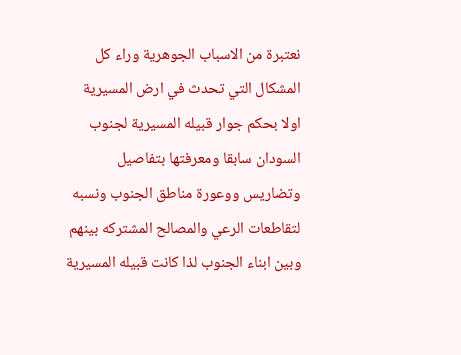نعتبرة من الاسباب الجوهرية وراء كل المشكال التي تحدث في ارض المسيرية
اولا بحكم جوار قبيله المسيرية لجنوب السودان سابقا ومعرفتها بتفاصيل وتضاريس ووعورة مناطق الجنوب ونسبه لتقاطعات الرعي والمصالح المشتركه بينهم وبين ابناء الجنوب لذا كانت قبيله المسيرية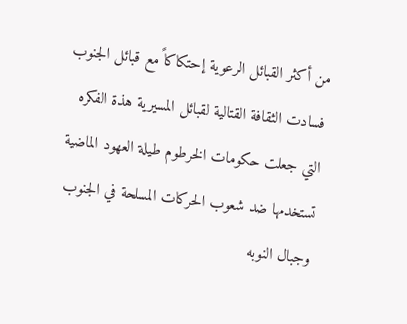من أكثر القبائل الرعوية إحتكاكاً مع قبائل الجنوب فسادت الثقافة القتالية لقبائل المسيرية هذة الفكره التي جعلت حكومات الخرطوم طيلة العهود الماضية تستخدمها ضد شعوب الحركات المسلحة في الجنوب وجبال النوبه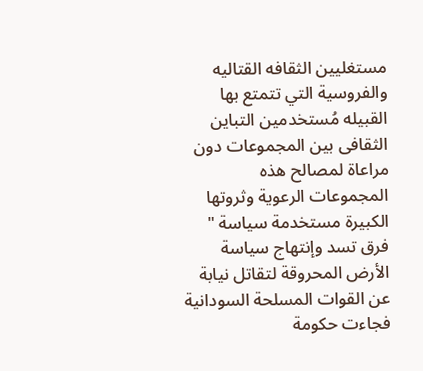مستغليين الثقافه القتاليه والفروسية التي تتمتع بها القبيله مُستخدمين التباين الثقافى بين المجموعات دون مراعاة لمصالح هذه المجموعات الرعوية وثروتها الكبيرة مستخدمة سياسة " فرق تسد وإنتهاج سياسة الأرض المحروقة لتقاتل نيابة عن القوات المسلحة السودانية فجاءت حكومة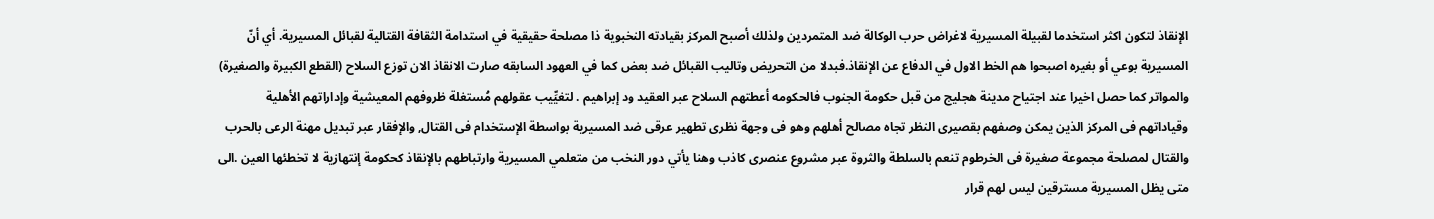الإنقاذ لتكون اكثر استخدما لقبيلة المسيرية لاغراض حرب الوكالة ضد المتمردين ولذلك أصبح المركز بقيادته النخبوية ذا مصلحة حقيقية في استدامة الثقافة القتالية لقبائل المسيرية. أي أنّ المسيرية بوعي أو بغيره اصبحوا هم الخط الاول في الدفاع عن الإنقاذ.فبدلا من التحريض وتاليب القبائل ضد بعض كما في العهود السابقه صارت الانقاذ الان توزع السلاح (القطع الكبيرة والصغيرة) والمواتر كما حصل اخيرا عند اجتياح مدينة هجليج من قبل حكومة الجنوب فالحكومه أعطتهم السلاح عبر العقيد ود إبراهيم . لتغيِّيب عقولهم مُستغلة ظروفهم المعيشية وإداراتهم الأهلية وقياداتهم فى المركز الذين يمكن وصفهم بقصيرى النظر تجاه مصالح أهلهم وهو فى وجهة نظرى تطهير عرقى ضد المسيرية بواسطة الإستخدام فى القتال, والإفقار عبر تبديل مهنة الرعى بالحرب والقتال لمصلحة مجموعة صغيرة فى الخرطوم تنعم بالسلطة والثروة عبر مشروع عنصرى كاذب وهنا يأتي دور النخب من متعلمي المسيرية وارتباطهم بالإنقاذ كحكومة إنتهازية لا تخطئها العين .الى متى يظل المسيرية مسترقين ليس لهم قرار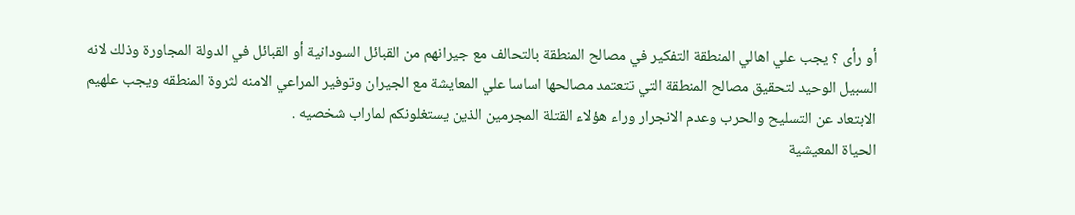أو رأى ؟ يجب علي اهالي المنطقة التفكير في مصالح المنطقة بالتحالف مع جيرانهم من القبائل السودانية أو القبائل في الدولة المجاورة وذلك لانه السبيل الوحيد لتحقيق مصالح المنطقة التي تتعتمد مصالحها اساسا علي المعايشة مع الجيران وتوفير المراعي الامنه لثروة المنطقه ويجب علهيم الابتعاد عن التسليح والحرب وعدم الانجرار وراء هؤلاء القتلة المجرمين الذين يستغلونكم لماراب شخصيه .
الحياة المعيشية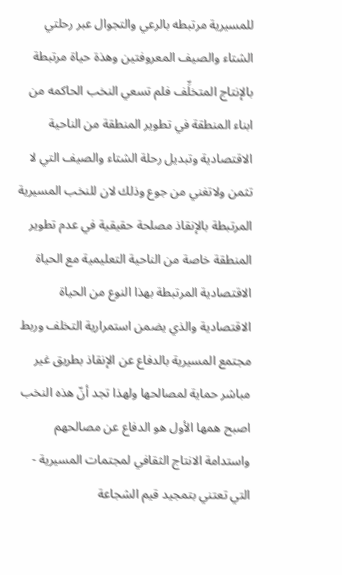للمسيرية مرتبطه بالرعي والتجوال عبر رحلتي الشتاء والصيف المعروفتين وهذة حياة مرتبطة بالإنتاج المتخلِّف فلم تسعي النخب الحاكمه من ابناء المنطقة في تطوير المنطقة من الناحية الاقتصادية وتبديل رحلة الشتاء والصيف التي لا تثمن ولاتغني من جوع وذلك لان للنخب المسيرية المرتبطة بالإنقاذ مصلحة حقيقية في عدم تطوير المنطقة خاصة من الناحية التعليمية مع الحياة الاقتصادية المرتبطة بهذا النوع من الحياة الاقتصادية والذي يضمن استمرارية التخلف وربط مجتمع المسيرية بالدفاع عن الإنقاذ بطريق غير مباشر حماية لمصالحها ولهذا تجد أنّ هذه النخب اصبح همها الأول هو الدفاع عن مصالحهم واستدامة الانتاج الثقافي لمجتمات المسيرية - التي تعتني بتمجيد قيم الشجاعة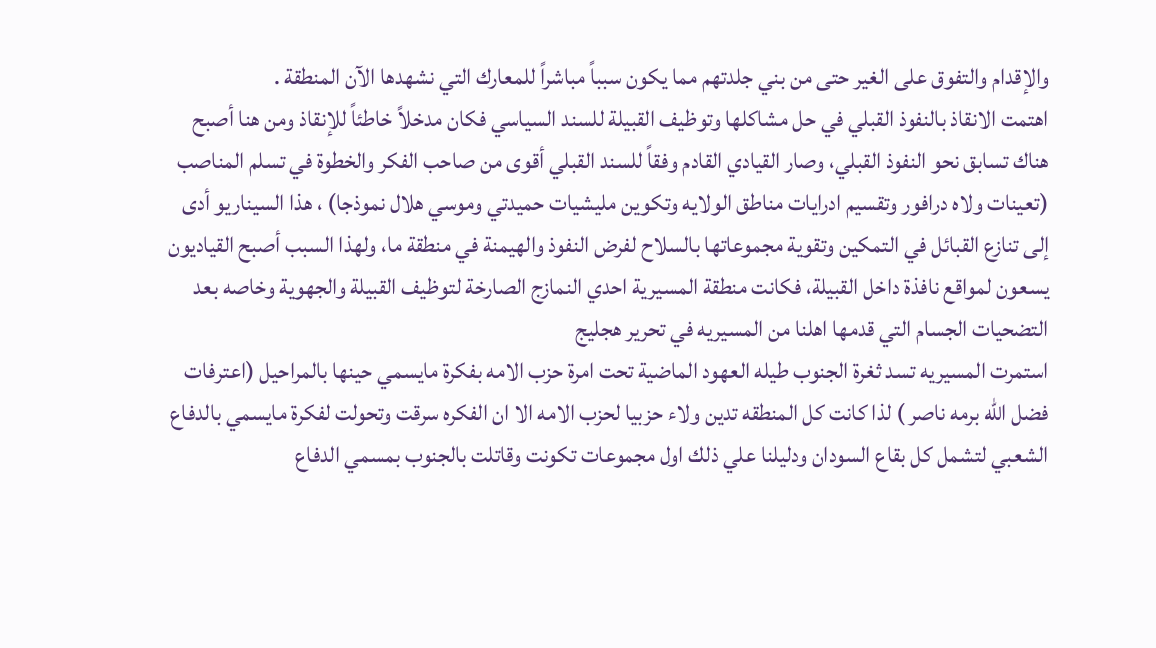والإقدام والتفوق على الغير حتى من بني جلدتهم مما يكون سبباً مباشراً للمعارك التي نشهدها الآن المنطقة .
اهتمت الانقاذ بالنفوذ القبلي في حل مشاكلها وتوظيف القبيلة للسند السياسي فكان مدخلاً خاطئاً للإنقاذ ومن هنا أصبح هناك تسابق نحو النفوذ القبلي، وصار القيادي القادم وفقاً للسند القبلي أقوى من صاحب الفكر والخطوة في تسلم المناصب (تعينات ولاه درافور وتقسيم ادرايات مناطق الولايه وتكوين مليشيات حميدتي وموسي هلال نموذجا) ، هذا السيناريو أدى إلى تنازع القبائل في التمكين وتقوية مجموعاتها بالسلاح لفرض النفوذ والهيمنة في منطقة ما، ولهذا السبب أصبح القياديون يسعون لمواقع نافذة داخل القبيلة، فكانت منطقة المسيرية احدي النمازج الصارخة لتوظيف القبيلة والجهوية وخاصه بعد التضحيات الجسام التي قدمها اهلنا من المسيريه في تحرير هجليج
استمرت المسيريه تسد ثغرة الجنوب طيله العهود الماضية تحت امرة حزب الامه بفكرة مايسمي حينها بالمراحيل (اعترفات فضل الله برمه ناصر ) لذا كانت كل المنطقه تدين ولاء حزبيا لحزب الامه الا ان الفكره سرقت وتحولت لفكرة مايسمي بالدفاع الشعبي لتشمل كل بقاع السودان ودليلنا علي ذلك اول مجموعات تكونت وقاتلت بالجنوب بمسمي الدفاع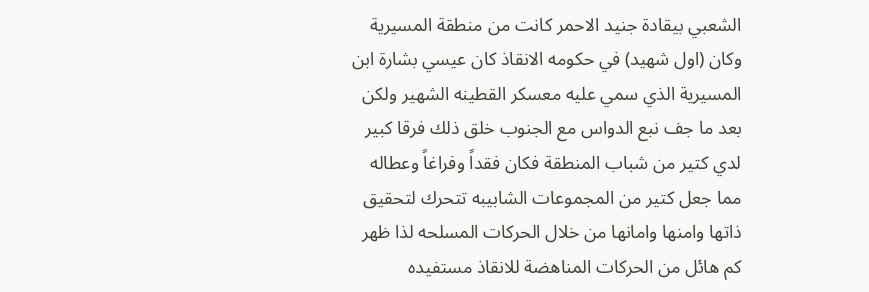الشعبي بيقادة جنيد الاحمر كانت من منطقة المسيرية وكان (اول شهيد) في حكومه الانقاذ كان عيسي بشارة ابن المسيرية الذي سمي عليه معسكر القطينه الشهير ولكن بعد ما جف نبع الدواس مع الجنوب خلق ذلك فرقا كبير لدي كتير من شباب المنطقة فكان فقداً وفراغاً وعطاله مما جعل كتير من المجموعات الشابيبه تتحرك لتحقيق ذاتها وامنها وامانها من خلال الحركات المسلحه لذا ظهر كم هائل من الحركات المناهضة للانقاذ مستفيده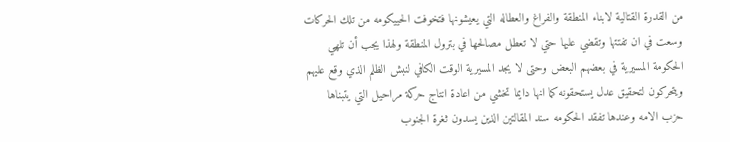من القدرة القتالية لابناء المنطقة والفراغ والعطاله التي يعيشونها فتخوفت الحييكومه من تلك الحركات وسعت في ان تفتتها وتقضي عليها حتي لا تعطل مصالحها في بترول المنطقة ولهذا يجب أن تلهي الحكومة المسيرية في بعضهم البعض وحتى لا يجد المسيرية الوقت الكافي لنبش الظلم الذي وقع عليهم ويتحركون لتحقيق عدل يستحقونه كما انها دايما تخشي من اعادة انتاج حركة مراحيل التي يتبناها حزب الامه وعندها تفقد الحكومه سند المقالتين الذين يسدون ثغرة الجنوب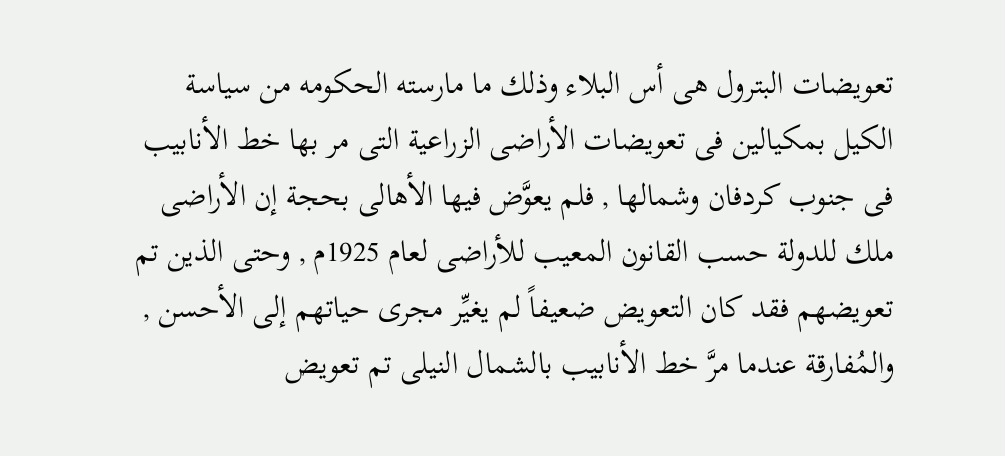تعويضات البترول هى أس البلاء وذلك ما مارسته الحكومه من سياسة الكيل بمكيالين فى تعويضات الأراضى الزراعية التى مر بها خط الأنابيب فى جنوب كردفان وشمالها , فلم يعوَّض فيها الأهالى بحجة إن الأراضى ملك للدولة حسب القانون المعيب للأراضى لعام 1925م , وحتى الذين تم تعويضهم فقد كان التعويض ضعيفاً لم يغيِّر مجرى حياتهم إلى الأحسن , والمُفارقة عندما مرَّ خط الأنابيب بالشمال النيلى تم تعويض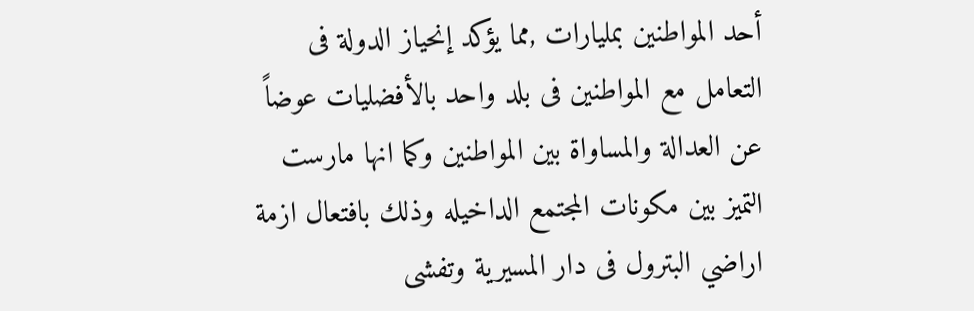أحد المواطنين بمليارات ,مما يؤكد إنحياز الدولة فى التعامل مع المواطنين فى بلد واحد بالأفضليات عوضاً عن العدالة والمساواة بين المواطنين وكما انها مارست التميز بين مكونات المجتمع الداخيله وذلك بافتعال ازمة اراضي البترول فى دار المسيرية وتفشى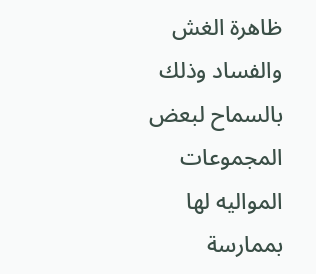ظاهرة الغش والفساد وذلك بالسماح لبعض المجموعات المواليه لها بممارسة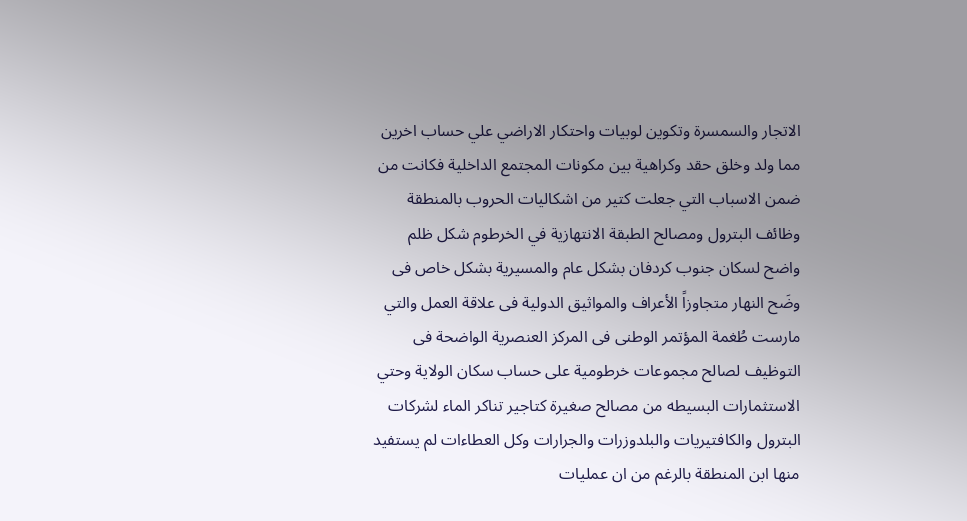الاتجار والسمسرة وتكوين لوبيات واحتكار الاراضي علي حساب اخرين مما ولد وخلق حقد وكراهية بين مكونات المجتمع الداخلية فكانت من ضمن الاسباب التي جعلت كتير من اشكاليات الحروب بالمنطقة
وظائف البترول ومصالح الطبقة الانتهازية في الخرطوم شكل ظلم واضح لسكان جنوب كردفان بشكل عام والمسيرية بشكل خاص فى وضَح النهار متجاوزاً الأعراف والمواثيق الدولية فى علاقة العمل والتي مارست طُغمة المؤتمر الوطنى فى المركز العنصرية الواضحة فى التوظيف لصالح مجموعات خرطومية على حساب سكان الولاية وحتي الاستثمارات البسيطه من مصالح صغيرة كتاجير تناكر الماء لشركات البترول والكافتيريات والبلدوزرات والجرارات وكل العطاءات لم يستفيد منها ابن المنطقة بالرغم من ان عمليات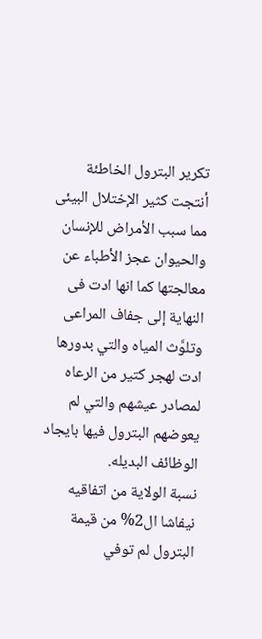تكرير البترول الخاطئة أنتجت كثير الإختلال البيئى مما سبب الأمراض للإنسان والحيوان عجز الأطباء عن معالجتها كما انها ادت فى النهاية إلى جفاف المراعى وتلوَّث المياه والتي بدورها ادت لهجر كتير من الرعاه لمصادر عيشهم والتي لم يعوضهم البترول فيها بايجاد الوظائف البديله.
نسبة الولاية من اتفاقيه نيفاشا ال2% من قيمة البترول لم توفي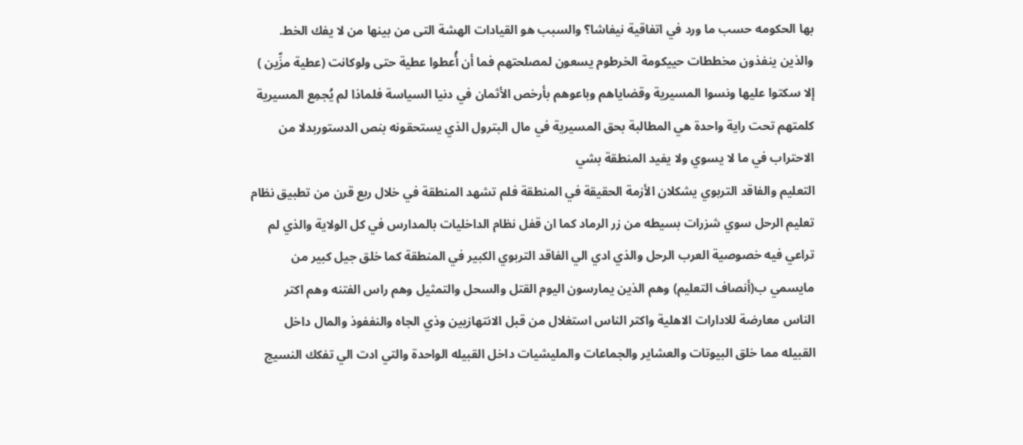بها الحكومه حسب ما ورد في اتفاقية نيفاشا؟ والسبب هو القيادات الهشة التى من بينها من لا يفك الخط. والذين ينفذون مخططات حييكومة الخرطوم يسعون لمصلحتهم فما أن أُعطوا عطية حتى ولوكانت (عطية مزِّين ) إلا سكتوا عليها ونسوا المسيرية وقضاياهم وباعوهم بأرخص الأثمان في دنيا السياسة فلماذا لم يُجمِع المسيرية كلمتهم تحت راية واحدة هي المطالبة بحق المسيرية في مال البترول الذي يستحقونه بنص الدستوربدلا من الاحتراب في ما لا يسوي ولا يفيد المنطقة بشي
التعليم والفاقد التربوي يشكلان الأزمة الحقيقة في المنطقة فلم تشهد المنطقة في خلال ربع قرن من تطبيق نظام تعليم الرحل سوي شزرات بسيطه من زر الرماد كما ان قفل نظام الداخليات بالمدارس في كل الولاية والذي لم تراعي فيه خصوصية العرب الرحل والذي ادي الي الفاقد التربوي الكبير في المنطقة كما خلق جيل كبير من مايسمي ب(أنصاف التعليم) وهم الذين يمارسون اليوم القتل والسحل والتمثيل وهم راس الفتنه وهم اكتر الناس معارضة للادارات الاهلية واكتر الناس استغلال من قبل الانتهازيين وذي الجاه والنففوذ والمال داخل القبيله مما خلق البيوتات والعشاير والجماعات والمليشيات داخل القبيله الواحدة والتي ادت الي تفكك النسيج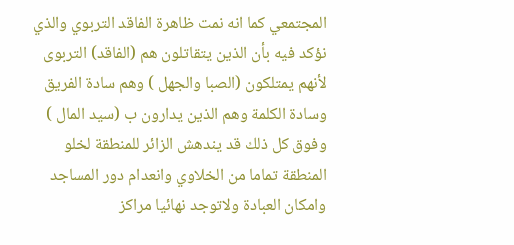المجتمعي كما انه نمت ظاهرة الفاقد التربوي والذي نؤكد فيه بأن الذين يتقاتلون هم (الفاقد) التربوى لأنهم يمتلكون (الصبا والجهل ) وهم سادة الفريق وسادة الكلمة وهم الذين يدارون ب (سيد المال ) وفوق كل ذلك قد يندهش الزائر للمنطقة لخلو المنطقة تماما من الخلاوي وانعدام دور المساجد وامكان العبادة ولاتوجد نهائيا مراكز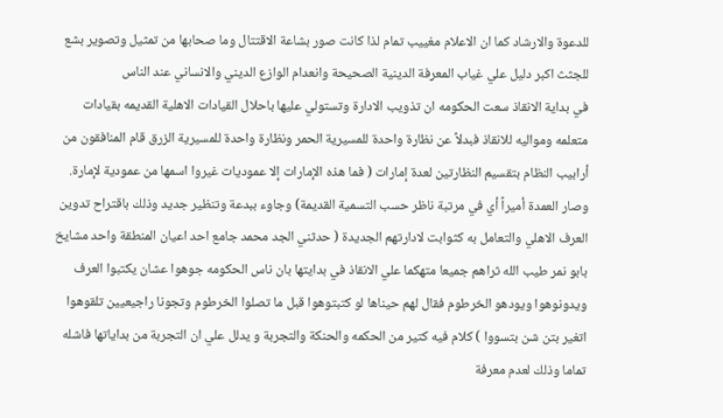للدعوة والارشاد كما ان الاعلام مغييب تمام لذا كانت صور بشاعة الاقتتال وما صحابها من تمثيل وتصوير بشع للجثث اكبر دليل علي غياب المعرفة الدينية الصحيحة وانعدام الوازع الديني والانساني عند الناس
في بداية الانقاذ سعت الحكومه ان تذويب الادارة وتستولي عليها باحلال القيادات الاهلية القديمه بقيادات متعلمه ومواليه للانقاذ فبدلاً عن نظارة واحدة للمسيرية الحمر ونظارة واحدة للمسيرية الزرق قام المنافقون من أرابيب النظام بتقسيم النظارتين لعدة إمارات ( فما هذه الإمارات إلا عموديات غيروا اسمها من عمودية لإمارة. وصار العمدة أميراً أي في مرتبة ناظر حسب التسمية القديمة) وجاوء ببدعة وتنظير جديد وذلك باقتراح تدوين العرف الاهلي والتعامل به كثوابت لادارتهم الجديدة ( حدثني الجد محمد جامع احد اعيان المنطقة واحد مشايخ بابو نمر طيب الله ثراهم جميعا متهكما علي الانقاذ في بدايتها بان ناس الحكومه جوهوا عشان يكتبوا العرف ويدونوهوا ويودهو الخرطوم فقال لهم حيناها لو كتبتوهوا قبل ما تصلوا الخرطوم وتجونا راجيعيين تلقوهوا اتغير بتن شن بتسووا ) كلام فيه كتير من الحكمه والحنكة والتجربة و يدلل علي ان التجربة من بداياتها فاشله تماما وذلك لعدم معرفة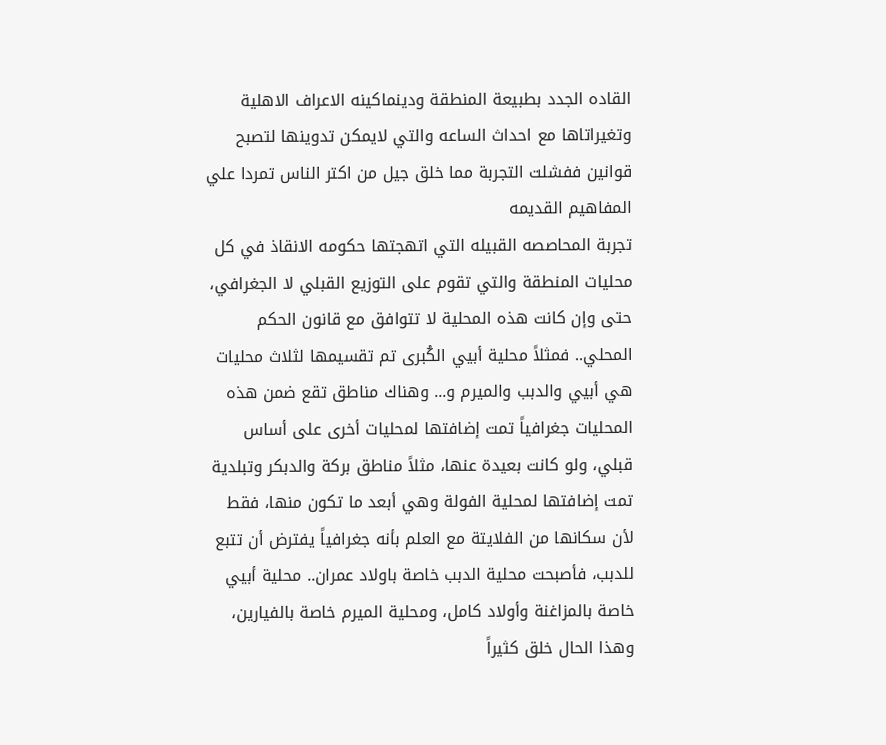القاده الجدد بطبيعة المنطقة ودينماكينه الاعراف الاهلية وتغيراتاها مع احداث الساعه والتي لايمكن تدوينها لتصبح قوانين ففشلت التجربة مما خلق جيل من اكتر الناس تمردا علي المفاهيم القديمه
تجربة المحاصصه القبيله التي اتهجتها حكومه الانقاذ في كل محليات المنطقة والتي تقوم على التوزيع القبلي لا الجغرافي، حتى وإن كانت هذه المحلية لا تتوافق مع قانون الحكم المحلي.. فمثلاً محلية أبيي الكُبرى تم تقسيمها لثلاث محليات هي أبيي والدبب والميرم و... وهناك مناطق تقع ضمن هذه المحليات جغرافياً تمت إضافتها لمحليات أخرى على أساس قبلي، ولو كانت بعيدة عنها، مثلاً مناطق بركة والدبكر وتبلدية تمت إضافتها لمحلية الفولة وهي أبعد ما تكون منها، فقط لأن سكانها من الفلايتة مع العلم بأنه جغرافياً يفترض أن تتبع للدبب، فأصبحت محلية الدبب خاصة باولاد عمران.. محلية أبيي خاصة بالمزاغنة وأولاد كامل، ومحلية الميرم خاصة بالفيارين، وهذا الحال خلق كثيراً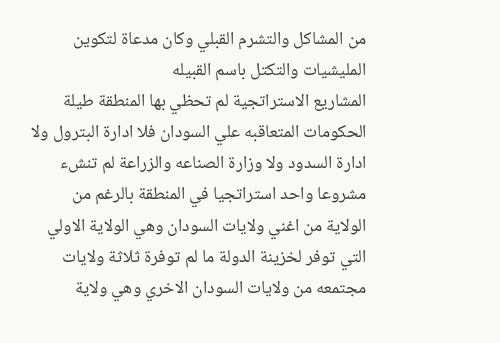من المشاكل والتشرم القبلي وكان مدعاة لتكوين المليشيات والتكتل باسم القبيله
المشاريع الاستراتجية لم تحظي بها المنطقة طيلة الحكومات المتعاقبه علي السودان فلا ادارة البترول ولا ادارة السدود ولا وزارة الصناعه والزراعة لم تنشء مشروعا واحد استراتجيا في المنطقة بالرغم من الولاية من اغني ولايات السودان وهي الولاية الاولي التي توفر لخزينة الدولة ما لم توفرة ثلاثة ولايات مجتمعه من ولايات السودان الاخري وهي ولاية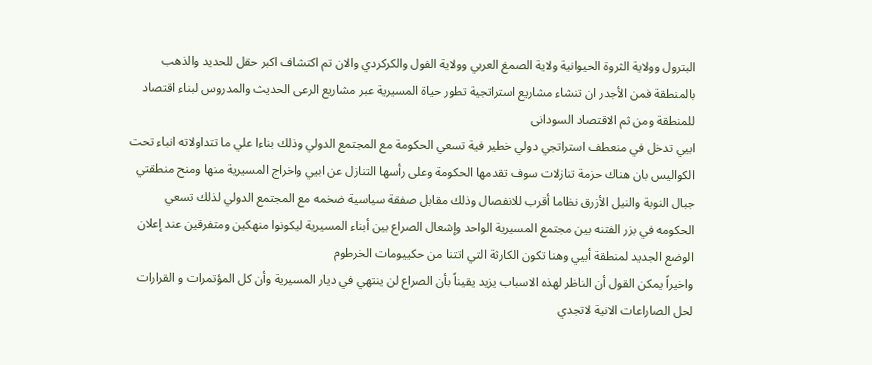البترول وولاية الثروة الحيوانية ولاية الصمغ العربي وولاية الفول والكركردي والان تم اكتشاف اكبر حقل للحديد والذهب بالمنطقة فمن الأجدر ان تنشاء مشاريع استراتجية تطور حياة المسيرية عبر مشاريع الرعى الحديث والمدروس لبناء اقتصاد للمنطقة ومن ثم الاقتصاد السودانى
ابيي تدخل في منعطف استراتجي دولي خطير فية تسعي الحكومة مع المجتمع الدولي وذلك بناءا علي ما تتداولاته انباء تحت الكواليس بان هناك حزمة تنازلات سوف تقدمها الحكومة وعلى رأسها التنازل عن ابيي واخراج المسيرية منها ومنح منطقتي جبال النوبة والنيل الأزرق نظاما أقرب للانفصال وذلك مقابل صفقة سياسية ضخمه مع المجتمع الدولي لذلك تسعي الحكومه في بزر الفتنه بين مجتمع المسيرية الواحد وإشعال الصراع بين أبناء المسيرية ليكونوا منهكين ومتفرقين عند إعلان الوضع الجديد لمنطقة أبيي وهنا تكون الكارثة التي اتتنا من حكييومات الخرطوم
واخيراً يمكن القول أن الناظر لهذه الاسباب يزيد يقيناً بأن الصراع لن ينتهي في ديار المسيرية وأن كل المؤتمرات و القرارات لحل الصاراعات الانية لاتجدي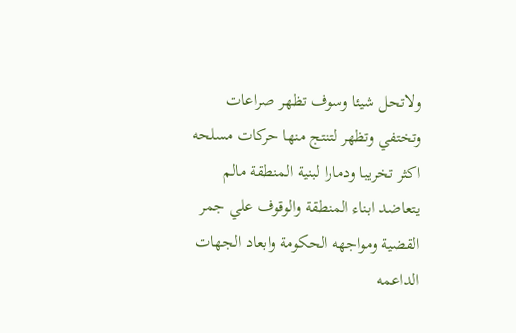ولاتحل شيئا وسوف تظهر صراعات وتختفي وتظهر لتنتج منها حركات مسلحه اكثر تخريبا ودمارا لبنية المنطقة مالم يتعاضد ابناء المنطقة والوقوف علي جمر القضية ومواجهه الحكومة وابعاد الجهات الداعمه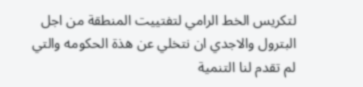لتكريس الخط الرامي لتفتييت المنطقة من اجل البترول والاجدي ان نتخلي عن هذة الحكومه والتي لم تقدم لنا التنمية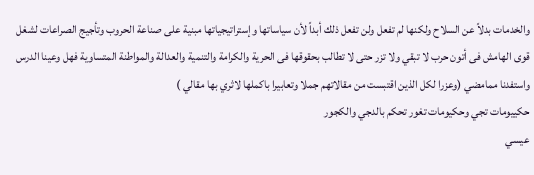والخدمات بدلاً عن السلاح ولكنها لم تفعل ولن تفعل ذلك أبداً لأن سياساتها وإستراتيجياتها مبنية على صناعة الحروب وتأجيج الصراعات لشغل قوى الهامش فى أتون حرب لا تبقي ولا تزر حتى لا تطالب بحقوقها فى الحرية والكرامة والتنمية والعدالة والمواطنة المتساوية فهل وعينا الدرس واستفدنا ممامضي (وعزرا لكل الذين اقتبست من مقالاتهم جملا وتعابيرا باكملها لاثري بها مقالي )
حكييومات تجي وحكيومات تغور تحكم بالدجي والكجور
عيسي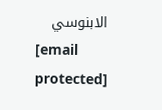الابنوسي
[email protected]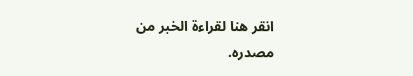انقر هنا لقراءة الخبر من مصدره.